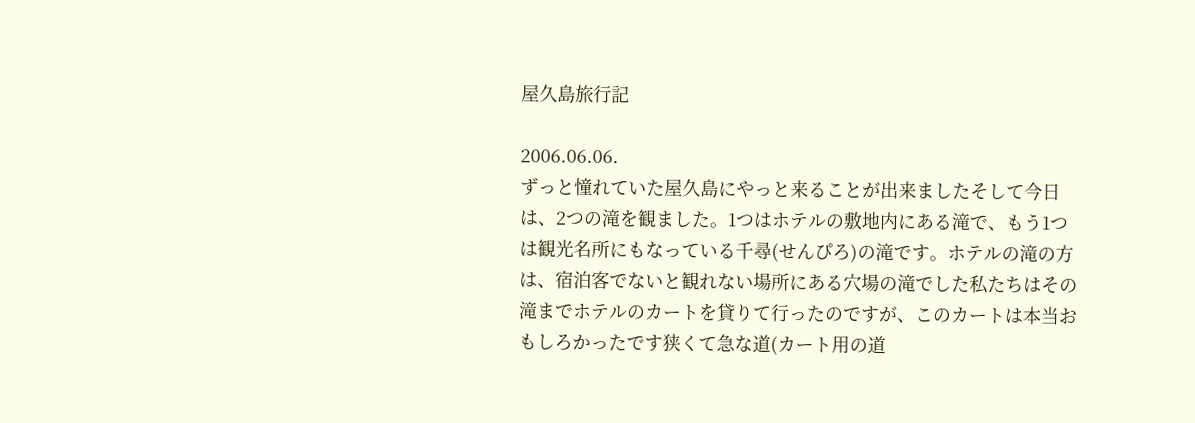屋久島旅行記

2006.06.06.
ずっと憧れていた屋久島にやっと来ることが出来ましたそして今日は、2つの滝を観ました。1つはホテルの敷地内にある滝で、もう1つは観光名所にもなっている千尋(せんぴろ)の滝です。ホテルの滝の方は、宿泊客でないと観れない場所にある穴場の滝でした私たちはその滝までホテルのカートを貸りて行ったのですが、このカートは本当おもしろかったです狭くて急な道(カート用の道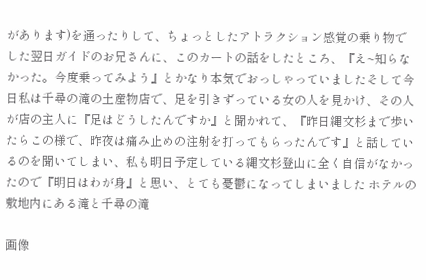があります)を通ったりして、ちょっとしたアトラクション感覚の乗り物でした翌日ガイドのお兄さんに、このカートの話をしたところ、『え~知らなかった。今度乗ってみよう』とかなり本気でおっしゃっていましたそして今日私は千尋の滝の土産物店で、足を引きずっている女の人を見かけ、その人が店の主人に『足はどうしたんですか』と聞かれて、『昨日縄文杉まで歩いたらこの様で、昨夜は痛み止めの注射を打ってもらったんです』と話しているのを聞いてしまい、私も明日予定している縄文杉登山に全く自信がなかったので『明日はわが身』と思い、とても憂鬱になってしまいました ホテルの敷地内にある滝と千尋の滝

画像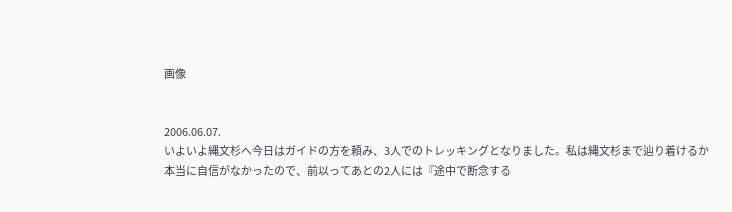画像


2006.06.07.
いよいよ縄文杉へ今日はガイドの方を頼み、3人でのトレッキングとなりました。私は縄文杉まで辿り着けるか本当に自信がなかったので、前以ってあとの2人には『途中で断念する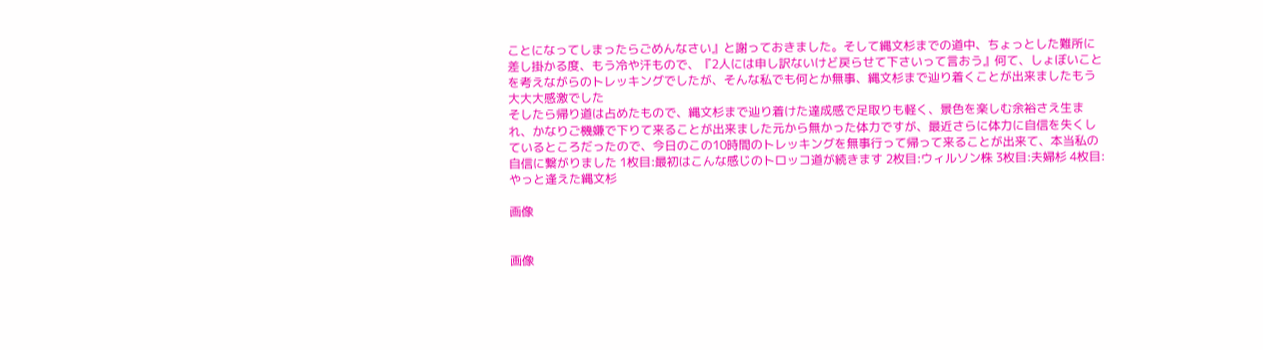ことになってしまったらごめんなさい』と謝っておきました。そして縄文杉までの道中、ちょっとした難所に差し掛かる度、もう冷や汗もので、『2人には申し訳ないけど戻らせて下さいって言おう』何て、しょぼいことを考えながらのトレッキングでしたが、そんな私でも何とか無事、縄文杉まで辿り着くことが出来ましたもう大大大感激でした
そしたら帰り道は占めたもので、縄文杉まで辿り着けた達成感で足取りも軽く、景色を楽しむ余裕さえ生まれ、かなりご機嫌で下りて来ることが出来ました元から無かった体力ですが、最近さらに体力に自信を失くしているところだったので、今日のこの10時間のトレッキングを無事行って帰って来ることが出来て、本当私の自信に繋がりました 1枚目:最初はこんな感じのトロッコ道が続きます 2枚目:ウィルソン株 3枚目:夫婦杉 4枚目:やっと逢えた縄文杉

画像


画像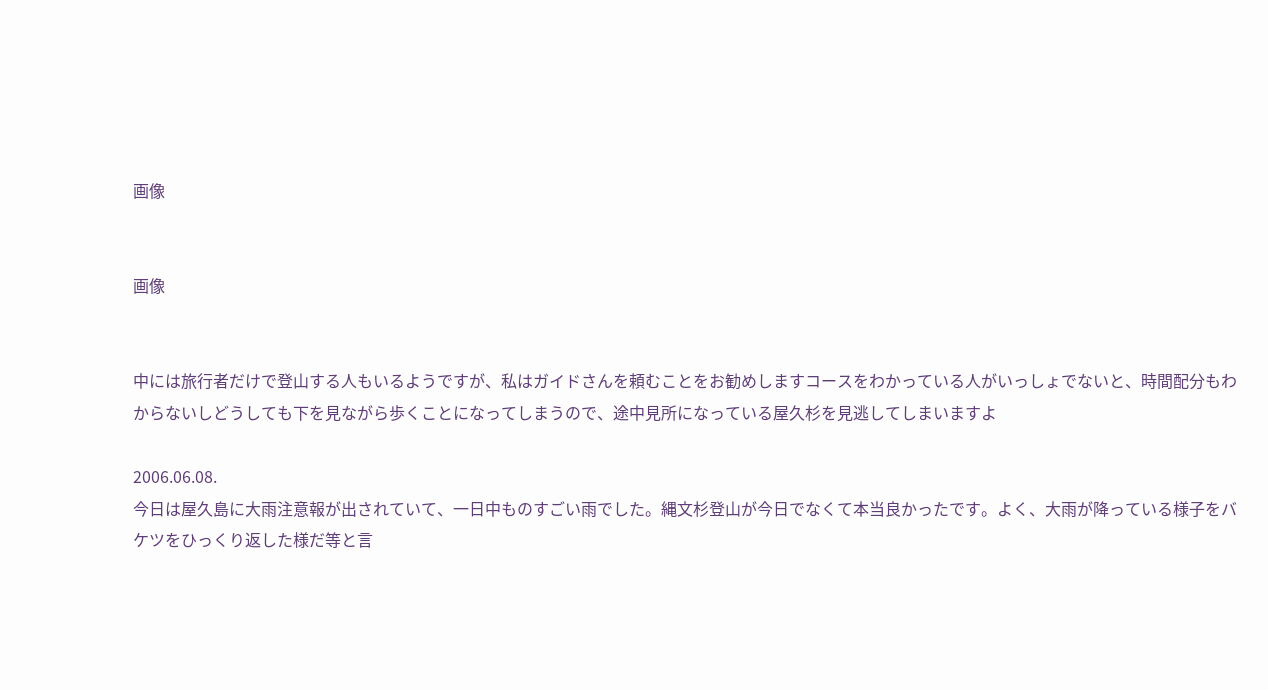画像


画像


中には旅行者だけで登山する人もいるようですが、私はガイドさんを頼むことをお勧めしますコースをわかっている人がいっしょでないと、時間配分もわからないしどうしても下を見ながら歩くことになってしまうので、途中見所になっている屋久杉を見逃してしまいますよ

2006.06.08.
今日は屋久島に大雨注意報が出されていて、一日中ものすごい雨でした。縄文杉登山が今日でなくて本当良かったです。よく、大雨が降っている様子をバケツをひっくり返した様だ等と言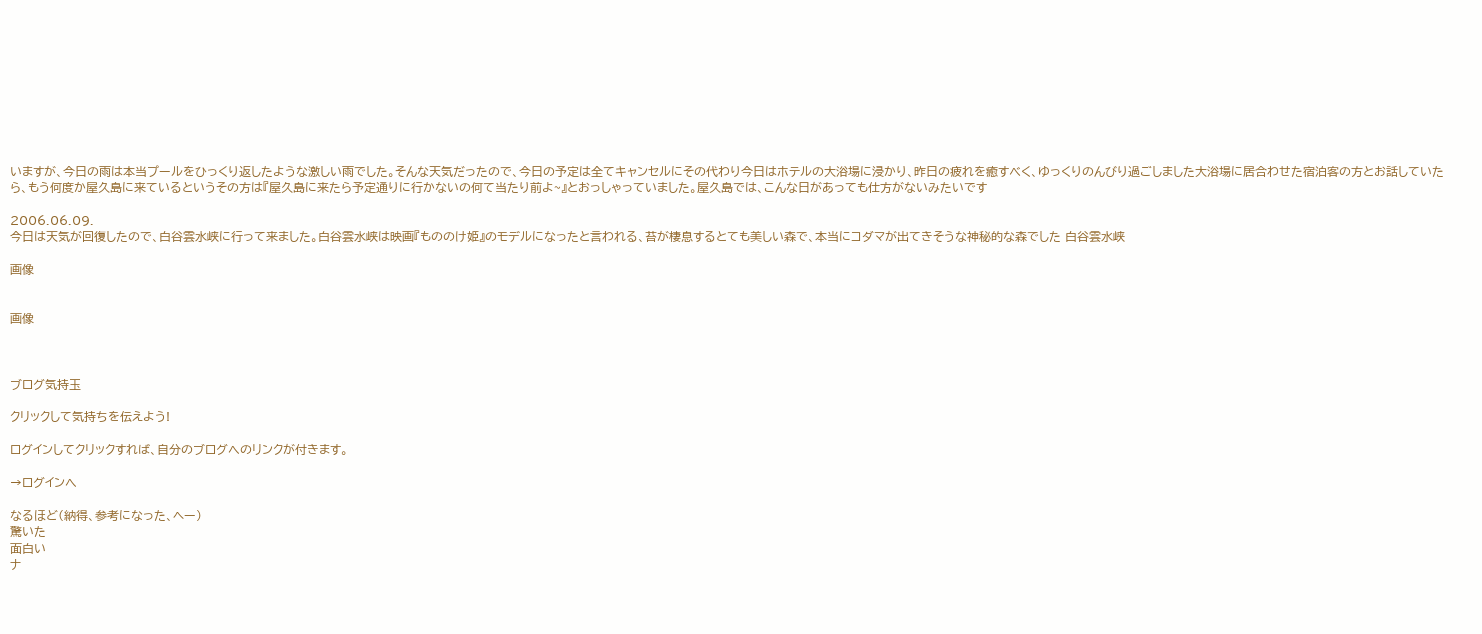いますが、今日の雨は本当プールをひっくり返したような激しい雨でした。そんな天気だったので、今日の予定は全てキャンセルにその代わり今日はホテルの大浴場に浸かり、昨日の疲れを癒すべく、ゆっくりのんびり過ごしました大浴場に居合わせた宿泊客の方とお話していたら、もう何度か屋久島に来ているというその方は『屋久島に来たら予定通りに行かないの何て当たり前よ~』とおっしゃっていました。屋久島では、こんな日があっても仕方がないみたいです

2006.06.09.
今日は天気が回復したので、白谷雲水峡に行って来ました。白谷雲水峡は映画『もののけ姫』のモデルになったと言われる、苔が棲息するとても美しい森で、本当にコダマが出てきそうな神秘的な森でした 白谷雲水峡

画像


画像



ブログ気持玉

クリックして気持ちを伝えよう!

ログインしてクリックすれば、自分のブログへのリンクが付きます。

→ログインへ

なるほど(納得、参考になった、ヘー)
驚いた
面白い
ナ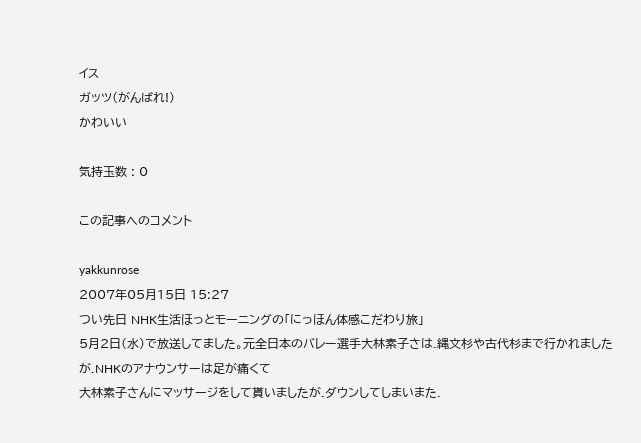イス
ガッツ(がんばれ!)
かわいい

気持玉数 : 0

この記事へのコメント

yakkunrose
2007年05月15日 15:27
つい先日 NHK生活ほっとモーニングの「にっほん体感こだわり旅」
5月2日(水)で放送してました。元全日本のバレー選手大林素子さは.縄文杉や古代杉まで行かれましたが.NHKのアナウンサーは足が痛くて
大林素子さんにマッサージをして貰いましたが.ダウンしてしまいまた.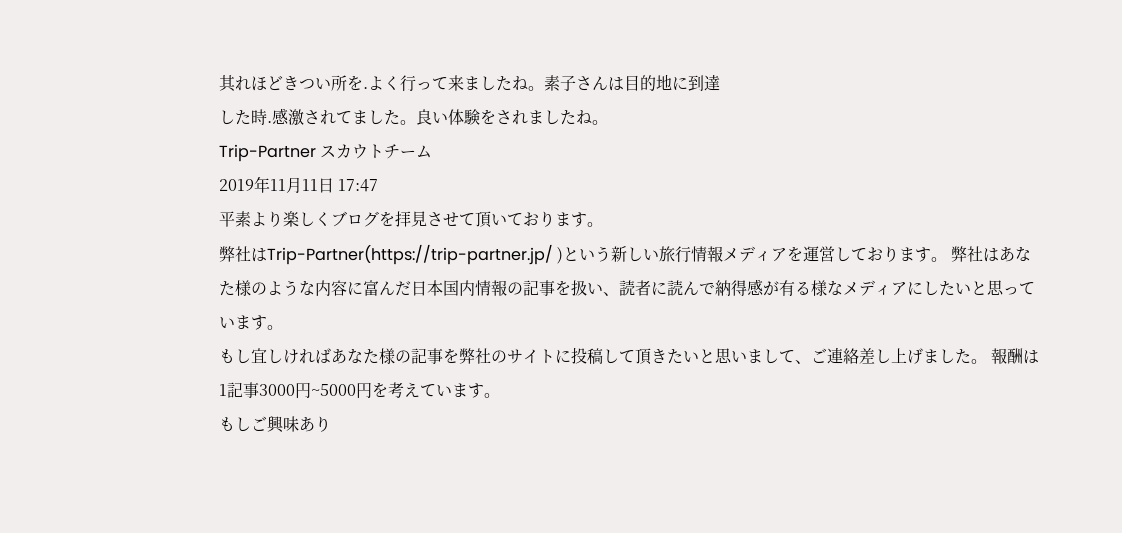其れほどきつい所を.よく行って来ましたね。素子さんは目的地に到達
した時.感激されてました。良い体験をされましたね。
Trip-Partner スカウトチーム
2019年11月11日 17:47
平素より楽しくブログを拝見させて頂いております。
弊社はTrip-Partner(https://trip-partner.jp/ )という新しい旅行情報メディアを運営しております。 弊社はあなた様のような内容に富んだ日本国内情報の記事を扱い、読者に読んで納得感が有る様なメディアにしたいと思っています。
もし宜しければあなた様の記事を弊社のサイトに投稿して頂きたいと思いまして、ご連絡差し上げました。 報酬は1記事3000円~5000円を考えています。
もしご興味あり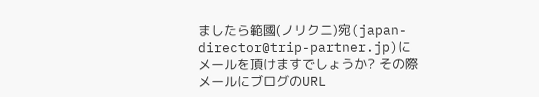ましたら範國(ノリクニ)宛(japan-director@trip-partner.jp)にメールを頂けますでしょうか? その際メールにブログのURL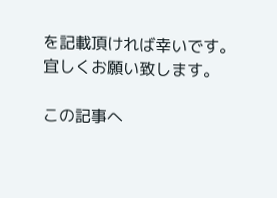を記載頂ければ幸いです。
宜しくお願い致します。

この記事へ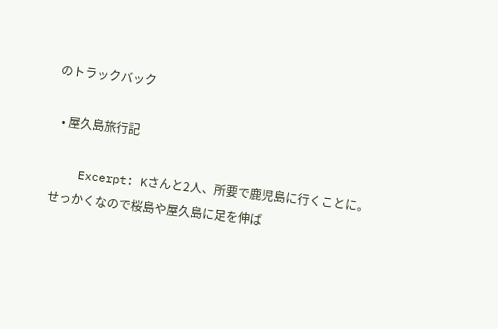のトラックバック

  • 屋久島旅行記

    Excerpt: Kさんと2人、所要で鹿児島に行くことに。 せっかくなので桜島や屋久島に足を伸ば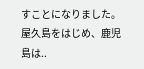すことになりました。 屋久島をはじめ、鹿児島は..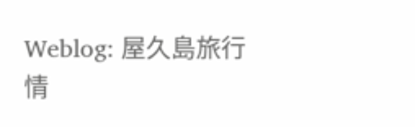Weblog: 屋久島旅行情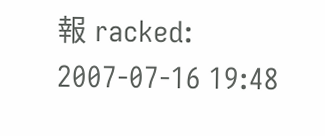報 racked: 2007-07-16 19:48